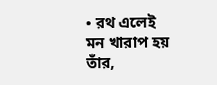• রথ এলেই মন খারাপ হয় তাঁর,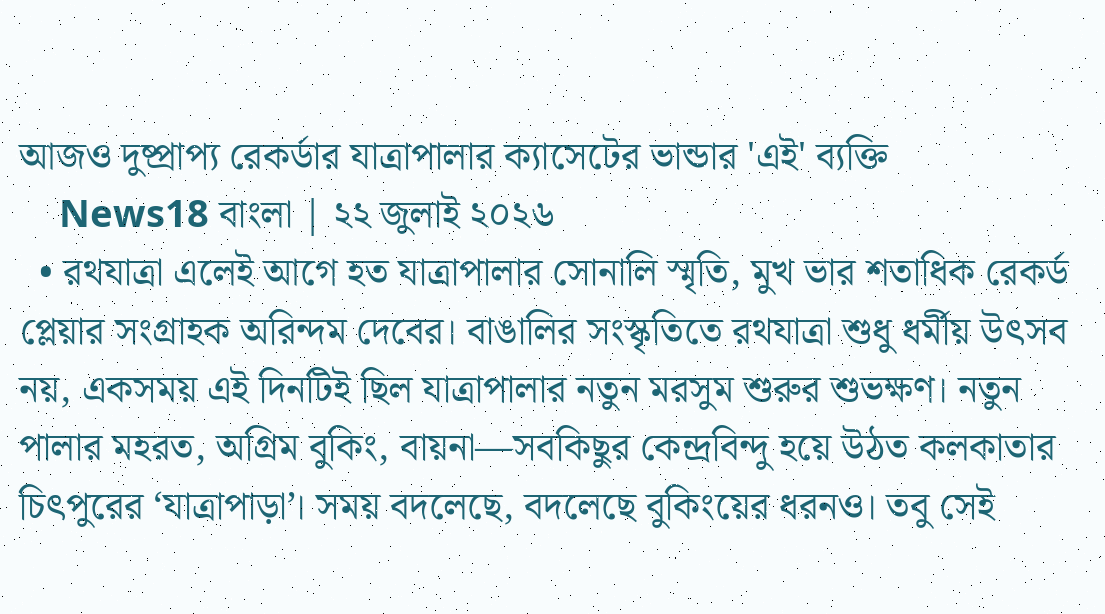আজও দুষ্প্রাপ্য রেকর্ডার যাত্রাপালার ক্যাসেটের ভান্ডার 'এই' ব্যক্তি
    News18 বাংলা | ২২ জুলাই ২০২৬
  • রথযাত্রা এলেই আগে হত যাত্রাপালার সোনালি স্মৃতি, মুখ ভার শতাধিক রেকর্ড প্লেয়ার সংগ্রাহক অরিন্দম দেবের। বাঙালির সংস্কৃতিতে রথযাত্রা শুধু ধর্মীয় উৎসব নয়, একসময় এই দিনটিই ছিল যাত্রাপালার নতুন মরসুম শুরুর শুভক্ষণ। নতুন পালার মহরত, অগ্রিম বুকিং, বায়না—সবকিছুর কেন্দ্রবিন্দু হয়ে উঠত কলকাতার চিৎপুরের ‘যাত্রাপাড়া’। সময় বদলেছে, বদলেছে বুকিংয়ের ধরনও। তবু সেই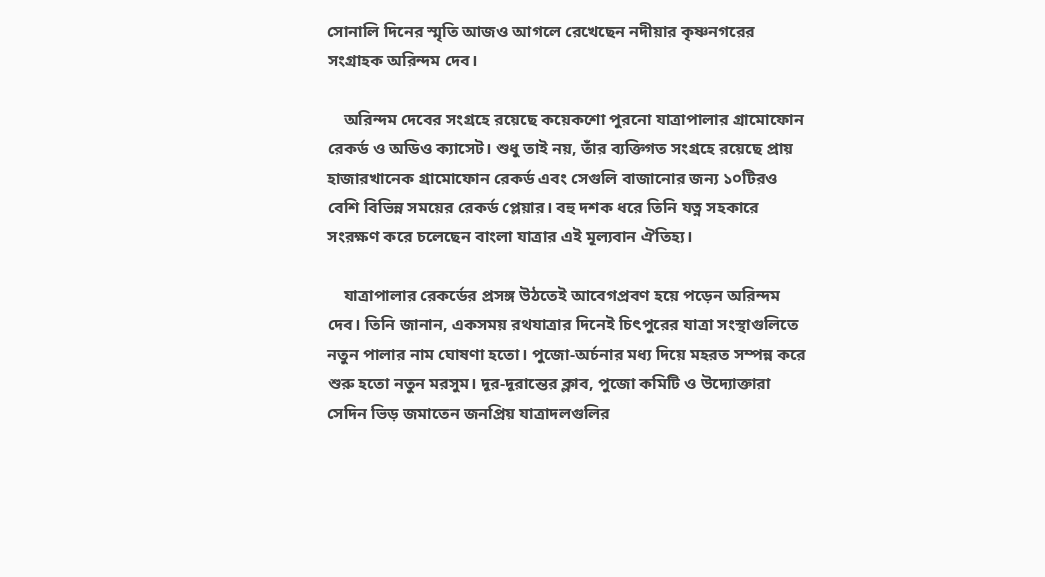সোনালি দিনের স্মৃতি আজও আগলে রেখেছেন নদীয়ার কৃষ্ণনগরের সংগ্রাহক অরিন্দম দেব।

    অরিন্দম দেবের সংগ্রহে রয়েছে কয়েকশো পুরনো যাত্রাপালার গ্রামোফোন রেকর্ড ও অডিও ক্যাসেট। শুধু তাই নয়, তাঁর ব্যক্তিগত সংগ্রহে রয়েছে প্রায় হাজারখানেক গ্রামোফোন রেকর্ড এবং সেগুলি বাজানোর জন্য ১০টিরও বেশি বিভিন্ন সময়ের রেকর্ড প্লেয়ার। বহু দশক ধরে তিনি যত্ন সহকারে সংরক্ষণ করে চলেছেন বাংলা যাত্রার এই মূল্যবান ঐতিহ্য।

    যাত্রাপালার রেকর্ডের প্রসঙ্গ উঠতেই আবেগপ্রবণ হয়ে পড়েন অরিন্দম দেব। তিনি জানান, একসময় রথযাত্রার দিনেই চিৎপুরের যাত্রা সংস্থাগুলিতে নতুন পালার নাম ঘোষণা হতো। পুজো-অর্চনার মধ্য দিয়ে মহরত সম্পন্ন করে শুরু হতো নতুন মরসুম। দূর-দূরান্তের ক্লাব, পুজো কমিটি ও উদ্যোক্তারা সেদিন ভিড় জমাতেন জনপ্রিয় যাত্রাদলগুলির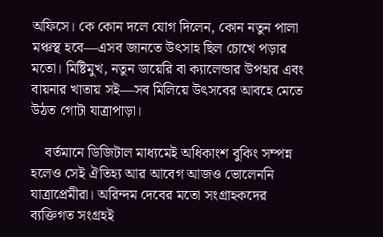অফিসে। কে কোন দলে যোগ দিলেন, কোন নতুন পালা মঞ্চস্থ হবে—এসব জানতে উৎসাহ ছিল চোখে পড়ার মতো। মিষ্টিমুখ, নতুন ডায়েরি বা ক্যালেন্ডার উপহার এবং বায়নার খাতায় সই—সব মিলিয়ে উৎসবের আবহে মেতে উঠত গোটা যাত্রাপাড়া।

    বর্তমানে ডিজিটাল মাধ্যমেই অধিকাংশ বুকিং সম্পন্ন হলেও সেই ঐতিহ্য আর আবেগ আজও ভোলেননি যাত্রাপ্রেমীরা। অরিন্দম দেবের মতো সংগ্রাহকদের ব্যক্তিগত সংগ্রহই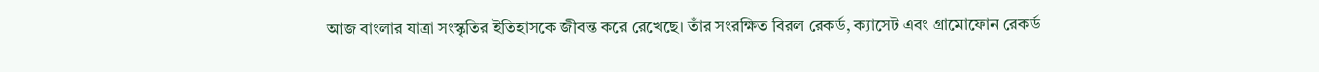আজ বাংলার যাত্রা সংস্কৃতির ইতিহাসকে জীবন্ত করে রেখেছে। তাঁর সংরক্ষিত বিরল রেকর্ড, ক্যাসেট এবং গ্রামোফোন রেকর্ড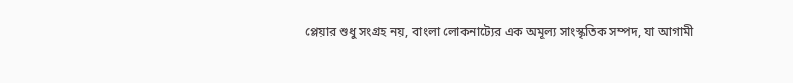প্লেয়ার শুধু সংগ্রহ নয়, বাংলা লোকনাট্যের এক অমূল্য সাংস্কৃতিক সম্পদ, যা আগামী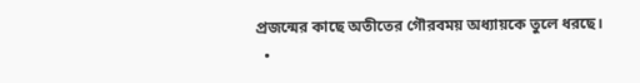প্রজন্মের কাছে অতীতের গৌরবময় অধ্যায়কে তুলে ধরছে।
  •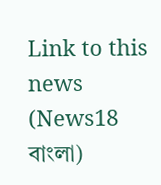Link to this news (News18 বাংলা)